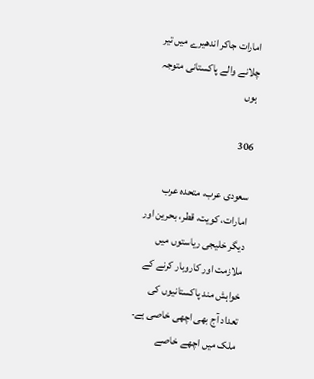امارات جاکر اندھیرے میں تیر چلانے والے پاکستانی متوجہ ہوں

306

سعودی عرب، متحدہ عرب امارات، کویت، قطر، بحرین اور دیگر خلیجی ریاستوں میں ملازمت اور کاروبار کرنے کے خواہش مند پاکستانیوں کی تعداد آج بھی اچھی خاصی ہے۔ ملک میں اچھے خاصے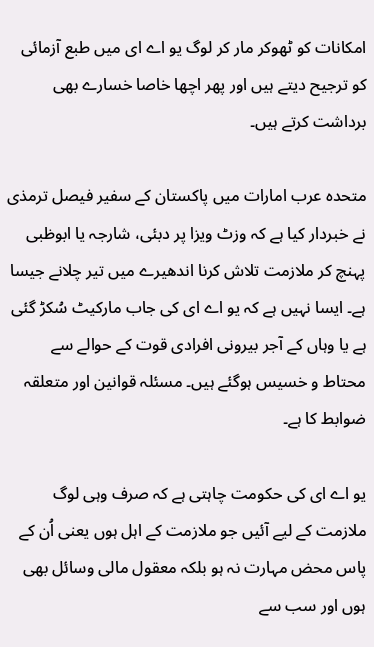امکانات کو ٹھوکر مار کر لوگ یو اے ای میں طبع آزمائی کو ترجیح دیتے ہیں اور پھر اچھا خاصا خسارے بھی برداشت کرتے ہیں۔

متحدہ عرب امارات میں پاکستان کے سفیر فیصل ترمذی نے خبردار کیا ہے کہ وزٹ ویزا پر دبئی، شارجہ یا ابوظبی پہنچ کر ملازمت تلاش کرنا اندھیرے میں تیر چلانے جیسا ہے۔ ایسا نہیں ہے کہ یو اے ای کی جاب مارکیٹ سُکڑ گئی ہے یا وہاں کے آجر بیرونی افرادی قوت کے حوالے سے محتاط و خسیس ہوگئے ہیں۔ مسئلہ قوانین اور متعلقہ ضوابط کا ہے۔

یو اے ای کی حکومت چاہتی ہے کہ صرف وہی لوگ ملازمت کے لیے آئیں جو ملازمت کے اہل ہوں یعنی اُن کے پاس محض مہارت نہ ہو بلکہ معقول مالی وسائل بھی ہوں اور سب سے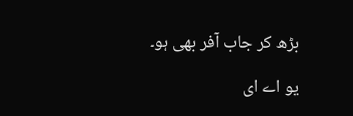بڑھ کر جاب آفر بھی ہو۔

یو اے ای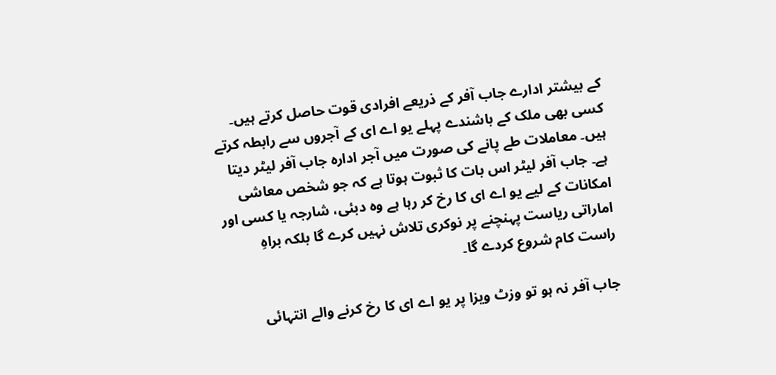کے بیشتر ادارے جاب آفر کے ذریعے افرادی قوت حاصل کرتے ہیں۔ کسی بھی ملک کے باشندے پہلے یو اے ای کے آجروں سے رابطہ کرتے ہیں۔ معاملات طے پانے کی صورت میں آجر ادارہ جاب آفر لیٹر دیتا ہے۔ جاب آفر لیٹر اس بات کا ثبوت ہوتا ہے کہ جو شخص معاشی امکانات کے لیے یو اے ای کا رخ کر رہا ہے وہ دبئی، شارجہ یا کسی اور اماراتی ریاست پہنچنے پر نوکری تلاش نہیں کرے گا بلکہ براہِ راست کام شروع کردے گا۔

جاب آفر نہ ہو تو وزٹ ویزا پر یو اے ای کا رخ کرنے والے انتہائی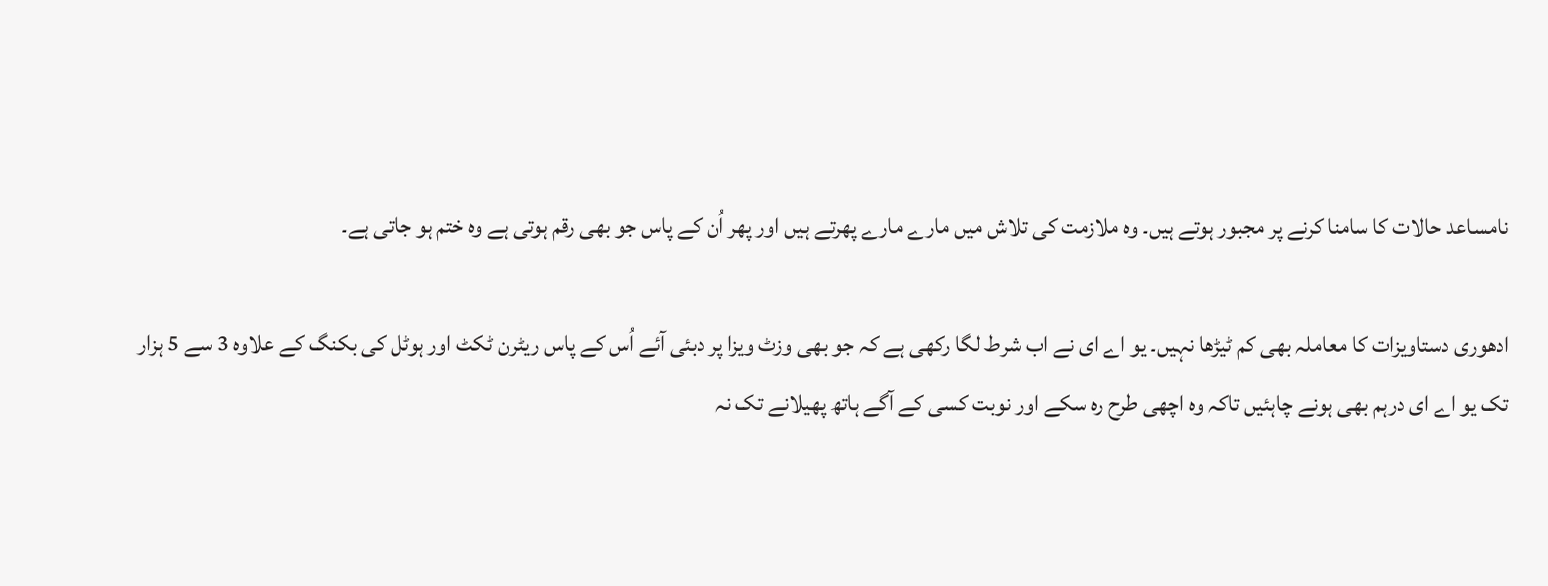نامساعد حالات کا سامنا کرنے پر مجبور ہوتے ہیں۔ وہ ملازمت کی تلاش میں مارے مارے پھرتے ہیں اور پھر اُن کے پاس جو بھی رقم ہوتی ہے وہ ختم ہو جاتی ہے۔

ادھوری دستاویزات کا معاملہ بھی کم ٹیڑھا نہیں۔ یو اے ای نے اب شرط لگا رکھی ہے کہ جو بھی وزٹ ویزا پر دبئی آئے اُس کے پاس ریٹرن ٹکٹ اور ہوٹل کی بکنگ کے علاوہ 3 سے 5 ہزار تک یو اے ای درہم بھی ہونے چاہئیں تاکہ وہ اچھی طرح رہ سکے اور نوبت کسی کے آگے ہاتھ پھیلانے تک نہ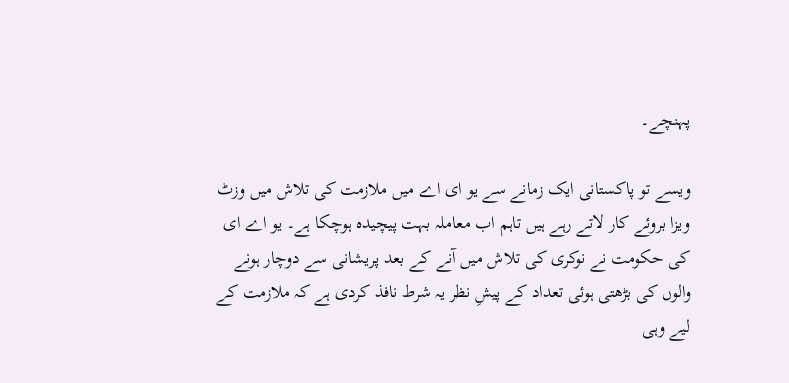پہنچے۔

ویسے تو پاکستانی ایک زمانے سے یو ای اے میں ملازمت کی تلاش میں وزٹ ویزا بروئے کار لاتے رہے ہیں تاہم اب معاملہ بہت پیچیدہ ہوچکا ہے۔ یو اے ای کی حکومت نے نوکری کی تلاش میں آنے کے بعد پریشانی سے دوچار ہونے والوں کی بڑھتی ہوئی تعداد کے پیشِ نظر یہ شرط نافذ کردی ہے کہ ملازمت کے لیے وہی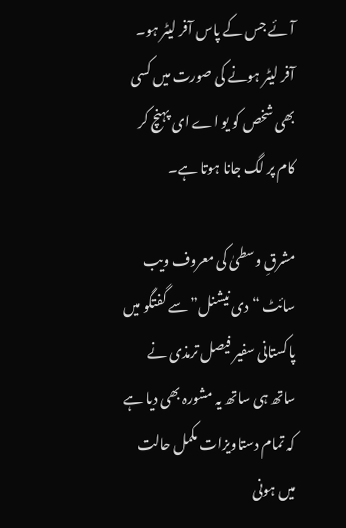آئے جس کے پاس آفر لیٹر ہو۔ آفر لیٹر ہونے کی صورت میں کسی بھی شخص کو یو اے ای پہنچ کر کام پر لگ جانا ہوتا ہے۔

مشرقِ وسطیٰ کی معروف ویب سائٹ “دی نیشنل” سے گفتگو میں پاکستانی سفیر فیصل ترمذی نے ساتھ ہی ساتھ یہ مشورہ بھی دیا ہے کہ تمام دستاویزات مکمل حالت میں ہونی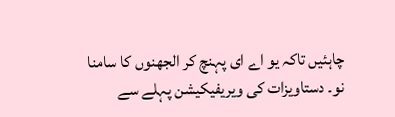چاہئیں تاکہ یو اے ای پہنچ کر الجھنوں کا سامنا نو۔ دستاویزات کی ویریفیکیشن پہلے سے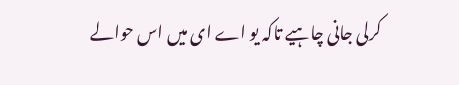کرلی جانی چاہیے تاکہ یو اے ای میں اس حوالے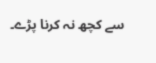سے کچھ نہ کرنا پڑے۔